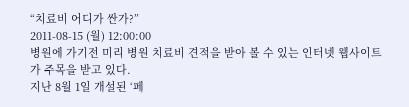“치료비 어디가 싼가?”
2011-08-15 (월) 12:00:00
병원에 가기전 미리 병원 치료비 견적을 받아 볼 수 있는 인터넷 웹사이트가 주목을 받고 있다.
지난 8월 1일 개설된 ‘페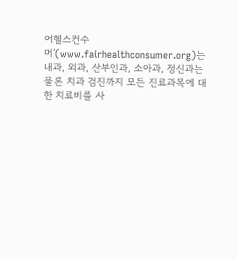어헬스컨수머’(www.fairhealthconsumer.org)는 내과, 외과, 산부인과, 소아과, 정신과는 물론 치과 검진까지 모든 진료과목에 대한 치료비를 사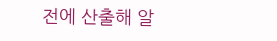전에 산출해 알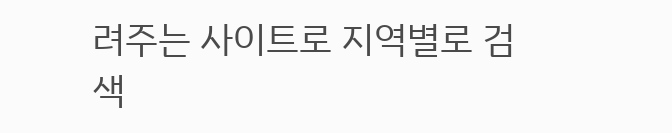려주는 사이트로 지역별로 검색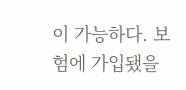이 가능하다. 보험에 가입됐을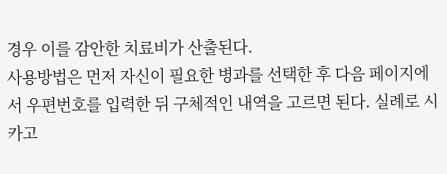경우 이를 감안한 치료비가 산출된다.
사용방법은 먼저 자신이 필요한 병과를 선택한 후 다음 페이지에서 우편번호를 입력한 뒤 구체적인 내역을 고르면 된다. 실례로 시카고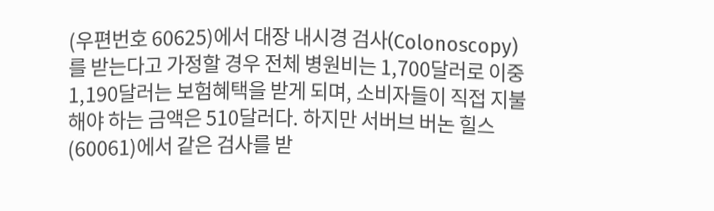(우편번호 60625)에서 대장 내시경 검사(Colonoscopy)를 받는다고 가정할 경우 전체 병원비는 1,700달러로 이중 1,190달러는 보험혜택을 받게 되며, 소비자들이 직접 지불해야 하는 금액은 510달러다. 하지만 서버브 버논 힐스(60061)에서 같은 검사를 받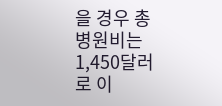을 경우 총 병원비는 1,450달러로 이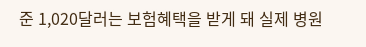준 1,020달러는 보험혜택을 받게 돼 실제 병원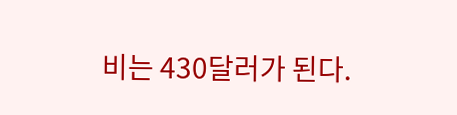비는 430달러가 된다.